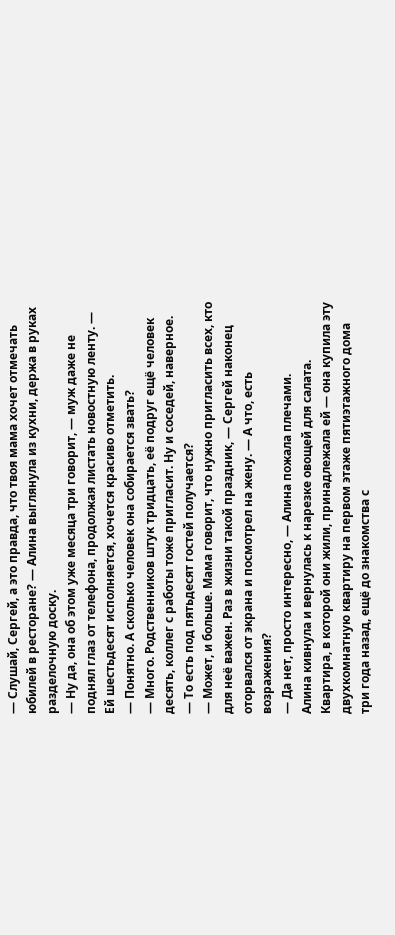— Слушай, Сергей, а это правда, что твоя мама хочет отмечать юбилей в ресторане? — Алина выглянула из кухни, держа в руках разделочную доску.
— Ну да, она об этом уже месяца три говорит, — муж даже не поднял глаз от телефона, продолжая листать новостную ленту. — Ей шестьдесят исполняется, хочется красиво отметить.
— Понятно. А сколько человек она собирается звать?
— Много. Родственников штук тридцать, её подруг ещё человек десять, коллег с работы тоже пригласит. Ну и соседей, наверное.
— То есть под пятьдесят гостей получается?
— Может, и больше. Мама говорит, что нужно пригласить всех, кто для неё важен. Раз в жизни такой праздник, — Сергей наконец оторвался от экрана и посмотрел на жену. — А что, есть возражения?
— Да нет, просто интересно, — Алина пожала плечами.
Алина кивнула и вернулась к нарезке овощей для салата. Квартира, в которой они жили, принадлежала ей — она купила эту двухкомнатную квартиру на первом этаже пятиэтажного дома три года назад, ещё до знакомства с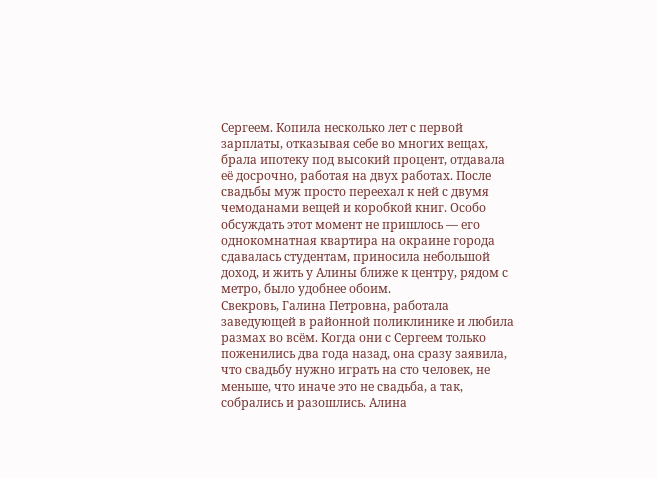Сергеем. Копила несколько лет с первой зарплаты, отказывая себе во многих вещах, брала ипотеку под высокий процент, отдавала её досрочно, работая на двух работах. После свадьбы муж просто переехал к ней с двумя чемоданами вещей и коробкой книг. Особо обсуждать этот момент не пришлось — его однокомнатная квартира на окраине города сдавалась студентам, приносила небольшой доход, и жить у Алины ближе к центру, рядом с метро, было удобнее обоим.
Свекровь, Галина Петровна, работала заведующей в районной поликлинике и любила размах во всём. Когда они с Сергеем только поженились два года назад, она сразу заявила, что свадьбу нужно играть на сто человек, не меньше, что иначе это не свадьба, а так, собрались и разошлись. Алина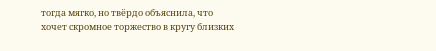тогда мягко, но твёрдо объяснила, что хочет скромное торжество в кругу близких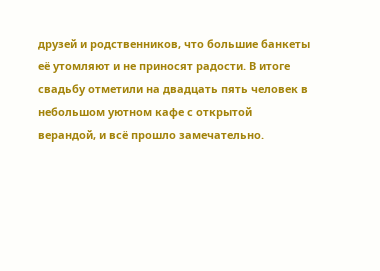друзей и родственников, что большие банкеты её утомляют и не приносят радости. В итоге свадьбу отметили на двадцать пять человек в небольшом уютном кафе с открытой верандой, и всё прошло замечательно.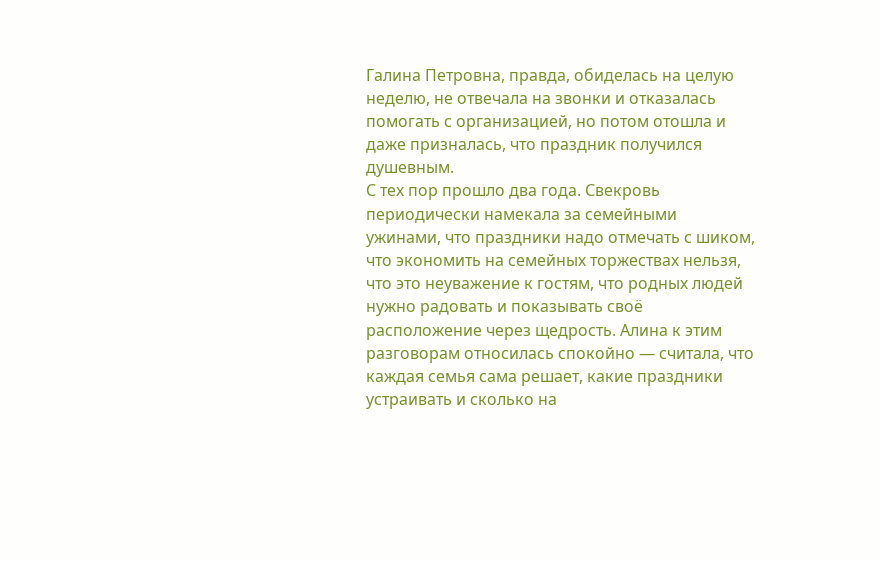Галина Петровна, правда, обиделась на целую неделю, не отвечала на звонки и отказалась помогать с организацией, но потом отошла и даже призналась, что праздник получился душевным.
С тех пор прошло два года. Свекровь периодически намекала за семейными ужинами, что праздники надо отмечать с шиком, что экономить на семейных торжествах нельзя, что это неуважение к гостям, что родных людей нужно радовать и показывать своё расположение через щедрость. Алина к этим разговорам относилась спокойно — считала, что каждая семья сама решает, какие праздники устраивать и сколько на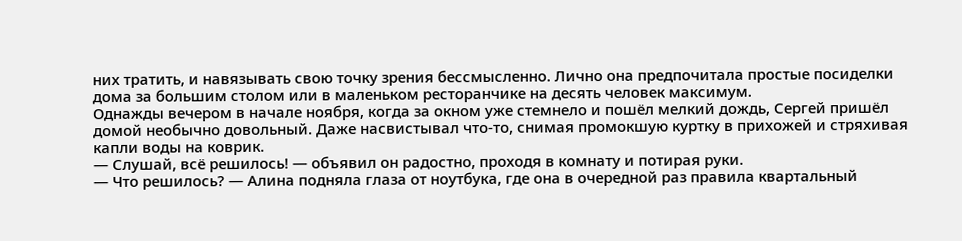них тратить, и навязывать свою точку зрения бессмысленно. Лично она предпочитала простые посиделки дома за большим столом или в маленьком ресторанчике на десять человек максимум.
Однажды вечером в начале ноября, когда за окном уже стемнело и пошёл мелкий дождь, Сергей пришёл домой необычно довольный. Даже насвистывал что-то, снимая промокшую куртку в прихожей и стряхивая капли воды на коврик.
— Слушай, всё решилось! — объявил он радостно, проходя в комнату и потирая руки.
— Что решилось? — Алина подняла глаза от ноутбука, где она в очередной раз правила квартальный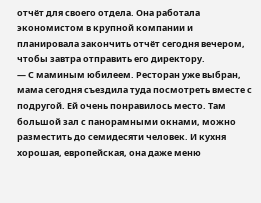отчёт для своего отдела. Она работала экономистом в крупной компании и планировала закончить отчёт сегодня вечером, чтобы завтра отправить его директору.
— С маминым юбилеем. Ресторан уже выбран, мама сегодня съездила туда посмотреть вместе с подругой. Ей очень понравилось место. Там большой зал с панорамными окнами, можно разместить до семидесяти человек. И кухня хорошая, европейская, она даже меню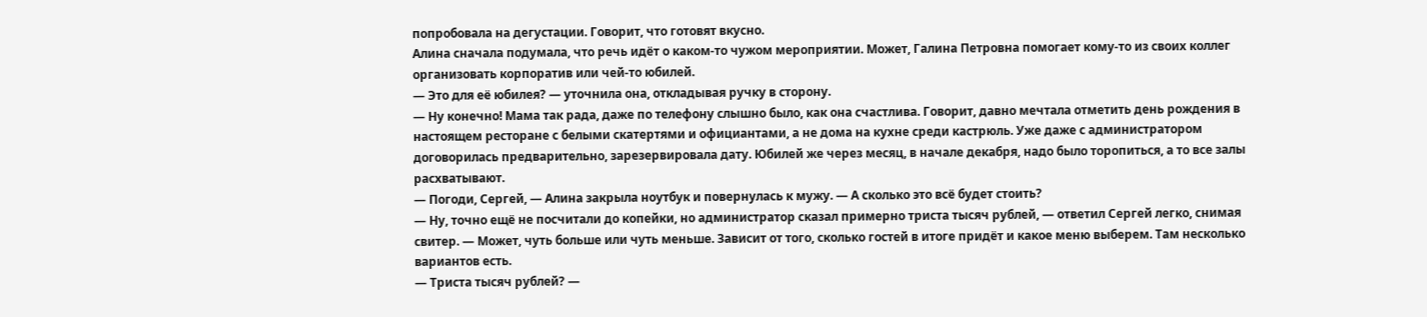попробовала на дегустации. Говорит, что готовят вкусно.
Алина сначала подумала, что речь идёт о каком-то чужом мероприятии. Может, Галина Петровна помогает кому-то из своих коллег организовать корпоратив или чей-то юбилей.
— Это для её юбилея? — уточнила она, откладывая ручку в сторону.
— Ну конечно! Мама так рада, даже по телефону слышно было, как она счастлива. Говорит, давно мечтала отметить день рождения в настоящем ресторане с белыми скатертями и официантами, а не дома на кухне среди кастрюль. Уже даже с администратором договорилась предварительно, зарезервировала дату. Юбилей же через месяц, в начале декабря, надо было торопиться, а то все залы расхватывают.
— Погоди, Сергей, — Алина закрыла ноутбук и повернулась к мужу. — А сколько это всё будет стоить?
— Ну, точно ещё не посчитали до копейки, но администратор сказал примерно триста тысяч рублей, — ответил Сергей легко, снимая свитер. — Может, чуть больше или чуть меньше. Зависит от того, сколько гостей в итоге придёт и какое меню выберем. Там несколько вариантов есть.
— Триста тысяч рублей? —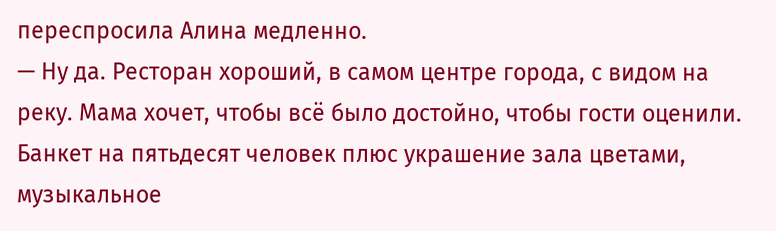переспросила Алина медленно.
— Ну да. Ресторан хороший, в самом центре города, с видом на реку. Мама хочет, чтобы всё было достойно, чтобы гости оценили. Банкет на пятьдесят человек плюс украшение зала цветами, музыкальное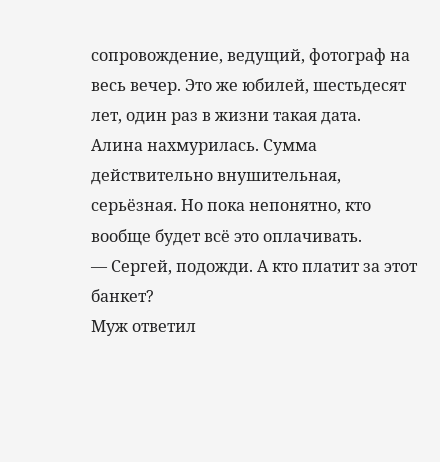сопровождение, ведущий, фотограф на весь вечер. Это же юбилей, шестьдесят лет, один раз в жизни такая дата.
Алина нахмурилась. Сумма действительно внушительная, серьёзная. Но пока непонятно, кто вообще будет всё это оплачивать.
— Сергей, подожди. А кто платит за этот банкет?
Муж ответил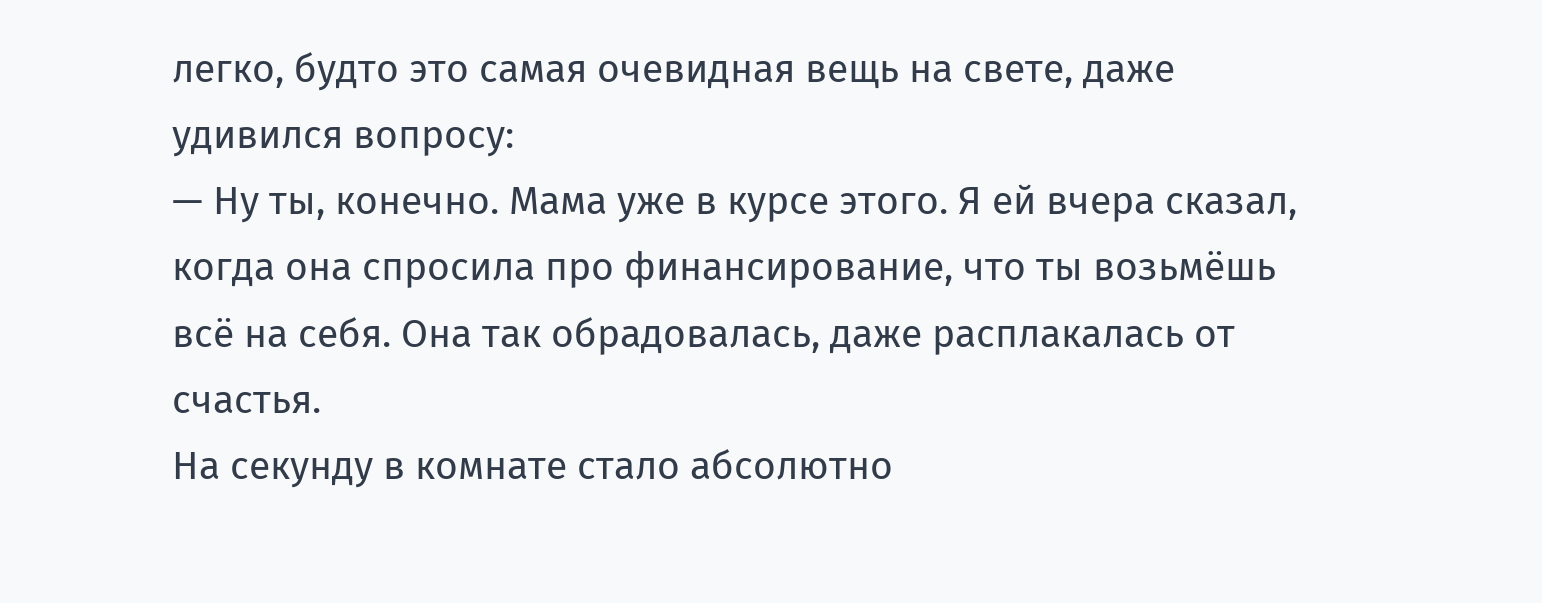легко, будто это самая очевидная вещь на свете, даже удивился вопросу:
— Ну ты, конечно. Мама уже в курсе этого. Я ей вчера сказал, когда она спросила про финансирование, что ты возьмёшь всё на себя. Она так обрадовалась, даже расплакалась от счастья.
На секунду в комнате стало абсолютно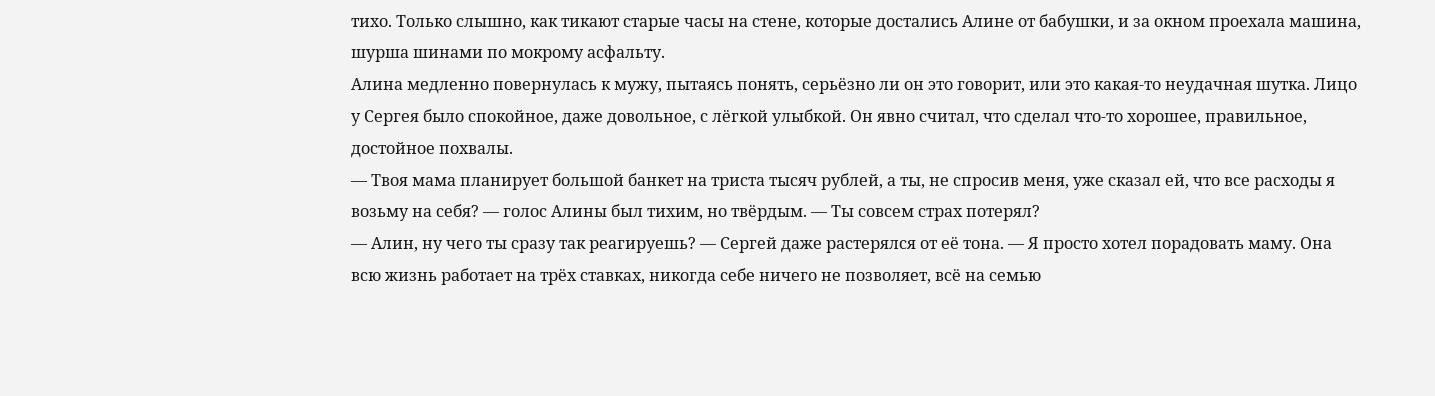тихо. Только слышно, как тикают старые часы на стене, которые достались Алине от бабушки, и за окном проехала машина, шурша шинами по мокрому асфальту.
Алина медленно повернулась к мужу, пытаясь понять, серьёзно ли он это говорит, или это какая-то неудачная шутка. Лицо у Сергея было спокойное, даже довольное, с лёгкой улыбкой. Он явно считал, что сделал что-то хорошее, правильное, достойное похвалы.
— Твоя мама планирует большой банкет на триста тысяч рублей, а ты, не спросив меня, уже сказал ей, что все расходы я возьму на себя? — голос Алины был тихим, но твёрдым. — Ты совсем страх потерял?
— Алин, ну чего ты сразу так реагируешь? — Сергей даже растерялся от её тона. — Я просто хотел порадовать маму. Она всю жизнь работает на трёх ставках, никогда себе ничего не позволяет, всё на семью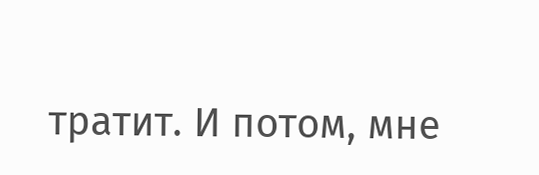тратит. И потом, мне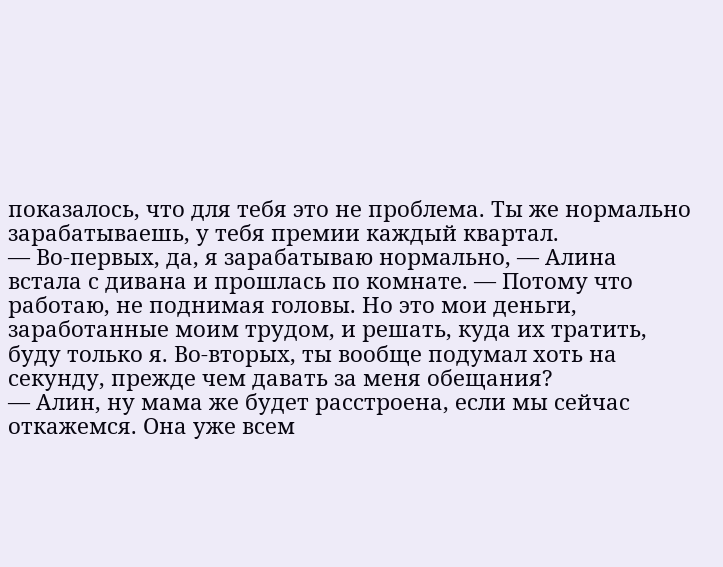показалось, что для тебя это не проблема. Ты же нормально зарабатываешь, у тебя премии каждый квартал.
— Во-первых, да, я зарабатываю нормально, — Алина встала с дивана и прошлась по комнате. — Потому что работаю, не поднимая головы. Но это мои деньги, заработанные моим трудом, и решать, куда их тратить, буду только я. Во-вторых, ты вообще подумал хоть на секунду, прежде чем давать за меня обещания?
— Алин, ну мама же будет расстроена, если мы сейчас откажемся. Она уже всем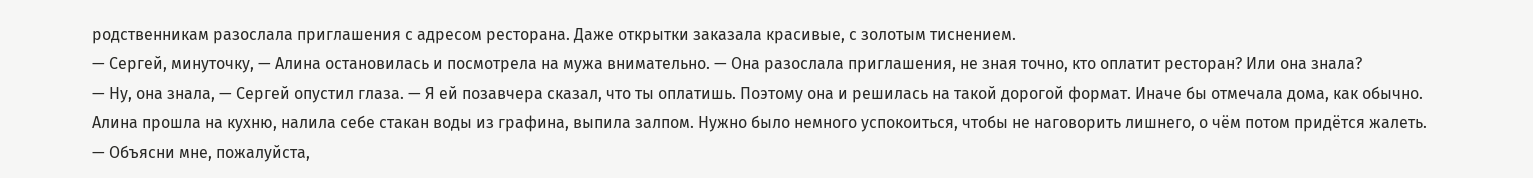родственникам разослала приглашения с адресом ресторана. Даже открытки заказала красивые, с золотым тиснением.
— Сергей, минуточку, — Алина остановилась и посмотрела на мужа внимательно. — Она разослала приглашения, не зная точно, кто оплатит ресторан? Или она знала?
— Ну, она знала, — Сергей опустил глаза. — Я ей позавчера сказал, что ты оплатишь. Поэтому она и решилась на такой дорогой формат. Иначе бы отмечала дома, как обычно.
Алина прошла на кухню, налила себе стакан воды из графина, выпила залпом. Нужно было немного успокоиться, чтобы не наговорить лишнего, о чём потом придётся жалеть.
— Объясни мне, пожалуйста,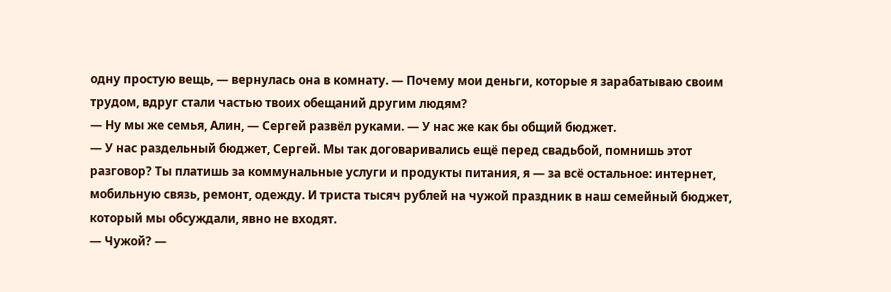одну простую вещь, — вернулась она в комнату. — Почему мои деньги, которые я зарабатываю своим трудом, вдруг стали частью твоих обещаний другим людям?
— Ну мы же семья, Алин, — Сергей развёл руками. — У нас же как бы общий бюджет.
— У нас раздельный бюджет, Сергей. Мы так договаривались ещё перед свадьбой, помнишь этот разговор? Ты платишь за коммунальные услуги и продукты питания, я — за всё остальное: интернет, мобильную связь, ремонт, одежду. И триста тысяч рублей на чужой праздник в наш семейный бюджет, который мы обсуждали, явно не входят.
— Чужой? —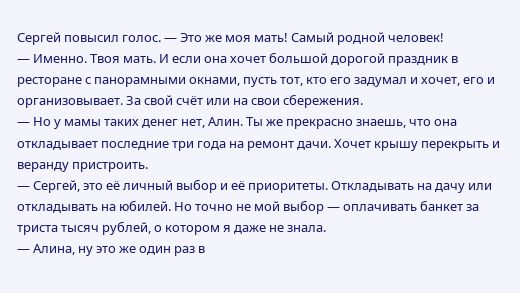Сергей повысил голос. — Это же моя мать! Самый родной человек!
— Именно. Твоя мать. И если она хочет большой дорогой праздник в ресторане с панорамными окнами, пусть тот, кто его задумал и хочет, его и организовывает. За свой счёт или на свои сбережения.
— Но у мамы таких денег нет, Алин. Ты же прекрасно знаешь, что она откладывает последние три года на ремонт дачи. Хочет крышу перекрыть и веранду пристроить.
— Сергей, это её личный выбор и её приоритеты. Откладывать на дачу или откладывать на юбилей. Но точно не мой выбор — оплачивать банкет за триста тысяч рублей, о котором я даже не знала.
— Алина, ну это же один раз в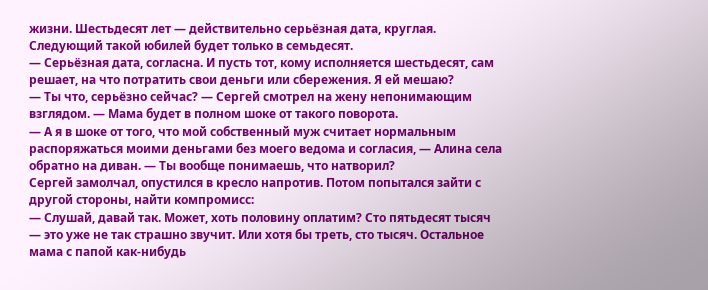жизни. Шестьдесят лет — действительно серьёзная дата, круглая. Следующий такой юбилей будет только в семьдесят.
— Серьёзная дата, согласна. И пусть тот, кому исполняется шестьдесят, сам решает, на что потратить свои деньги или сбережения. Я ей мешаю?
— Ты что, серьёзно сейчас? — Сергей смотрел на жену непонимающим взглядом. — Мама будет в полном шоке от такого поворота.
— А я в шоке от того, что мой собственный муж считает нормальным распоряжаться моими деньгами без моего ведома и согласия, — Алина села обратно на диван. — Ты вообще понимаешь, что натворил?
Сергей замолчал, опустился в кресло напротив. Потом попытался зайти с другой стороны, найти компромисс:
— Слушай, давай так. Может, хоть половину оплатим? Сто пятьдесят тысяч — это уже не так страшно звучит. Или хотя бы треть, сто тысяч. Остальное мама с папой как-нибудь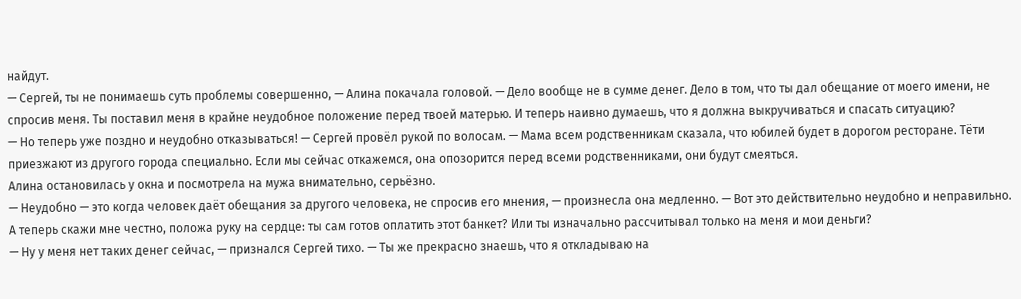найдут.
— Сергей, ты не понимаешь суть проблемы совершенно, — Алина покачала головой. — Дело вообще не в сумме денег. Дело в том, что ты дал обещание от моего имени, не спросив меня. Ты поставил меня в крайне неудобное положение перед твоей матерью. И теперь наивно думаешь, что я должна выкручиваться и спасать ситуацию?
— Но теперь уже поздно и неудобно отказываться! — Сергей провёл рукой по волосам. — Мама всем родственникам сказала, что юбилей будет в дорогом ресторане. Тёти приезжают из другого города специально. Если мы сейчас откажемся, она опозорится перед всеми родственниками, они будут смеяться.
Алина остановилась у окна и посмотрела на мужа внимательно, серьёзно.
— Неудобно — это когда человек даёт обещания за другого человека, не спросив его мнения, — произнесла она медленно. — Вот это действительно неудобно и неправильно. А теперь скажи мне честно, положа руку на сердце: ты сам готов оплатить этот банкет? Или ты изначально рассчитывал только на меня и мои деньги?
— Ну у меня нет таких денег сейчас, — признался Сергей тихо. — Ты же прекрасно знаешь, что я откладываю на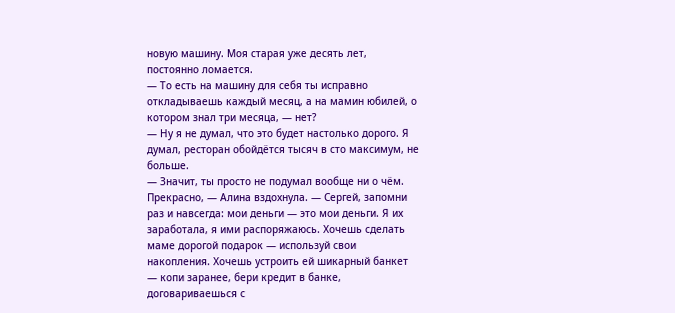новую машину. Моя старая уже десять лет, постоянно ломается.
— То есть на машину для себя ты исправно откладываешь каждый месяц, а на мамин юбилей, о котором знал три месяца, — нет?
— Ну я не думал, что это будет настолько дорого. Я думал, ресторан обойдётся тысяч в сто максимум, не больше.
— Значит, ты просто не подумал вообще ни о чём. Прекрасно, — Алина вздохнула. — Сергей, запомни раз и навсегда: мои деньги — это мои деньги. Я их заработала, я ими распоряжаюсь. Хочешь сделать маме дорогой подарок — используй свои накопления. Хочешь устроить ей шикарный банкет — копи заранее, бери кредит в банке, договариваешься с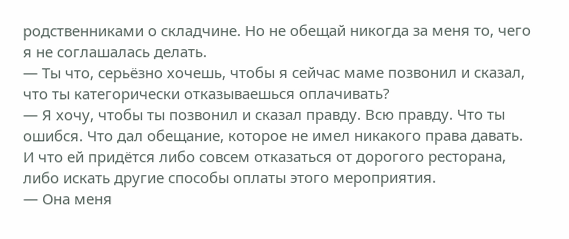родственниками о складчине. Но не обещай никогда за меня то, чего я не соглашалась делать.
— Ты что, серьёзно хочешь, чтобы я сейчас маме позвонил и сказал, что ты категорически отказываешься оплачивать?
— Я хочу, чтобы ты позвонил и сказал правду. Всю правду. Что ты ошибся. Что дал обещание, которое не имел никакого права давать. И что ей придётся либо совсем отказаться от дорогого ресторана, либо искать другие способы оплаты этого мероприятия.
— Она меня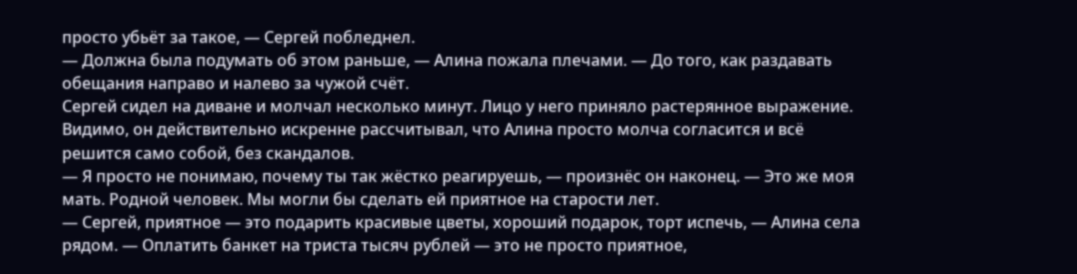просто убьёт за такое, — Сергей побледнел.
— Должна была подумать об этом раньше, — Алина пожала плечами. — До того, как раздавать обещания направо и налево за чужой счёт.
Сергей сидел на диване и молчал несколько минут. Лицо у него приняло растерянное выражение. Видимо, он действительно искренне рассчитывал, что Алина просто молча согласится и всё решится само собой, без скандалов.
— Я просто не понимаю, почему ты так жёстко реагируешь, — произнёс он наконец. — Это же моя мать. Родной человек. Мы могли бы сделать ей приятное на старости лет.
— Сергей, приятное — это подарить красивые цветы, хороший подарок, торт испечь, — Алина села рядом. — Оплатить банкет на триста тысяч рублей — это не просто приятное,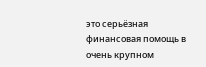это серьёзная финансовая помощь в очень крупном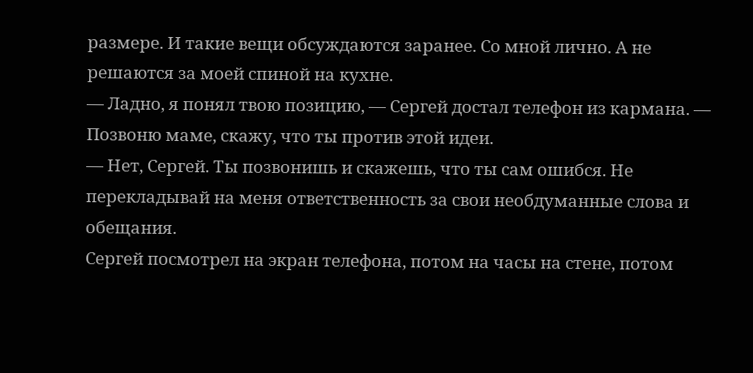размере. И такие вещи обсуждаются заранее. Со мной лично. А не решаются за моей спиной на кухне.
— Ладно, я понял твою позицию, — Сергей достал телефон из кармана. — Позвоню маме, скажу, что ты против этой идеи.
— Нет, Сергей. Ты позвонишь и скажешь, что ты сам ошибся. Не перекладывай на меня ответственность за свои необдуманные слова и обещания.
Сергей посмотрел на экран телефона, потом на часы на стене, потом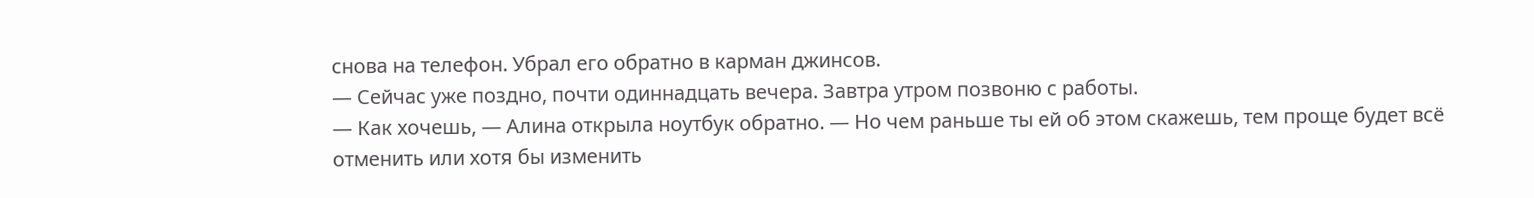снова на телефон. Убрал его обратно в карман джинсов.
— Сейчас уже поздно, почти одиннадцать вечера. Завтра утром позвоню с работы.
— Как хочешь, — Алина открыла ноутбук обратно. — Но чем раньше ты ей об этом скажешь, тем проще будет всё отменить или хотя бы изменить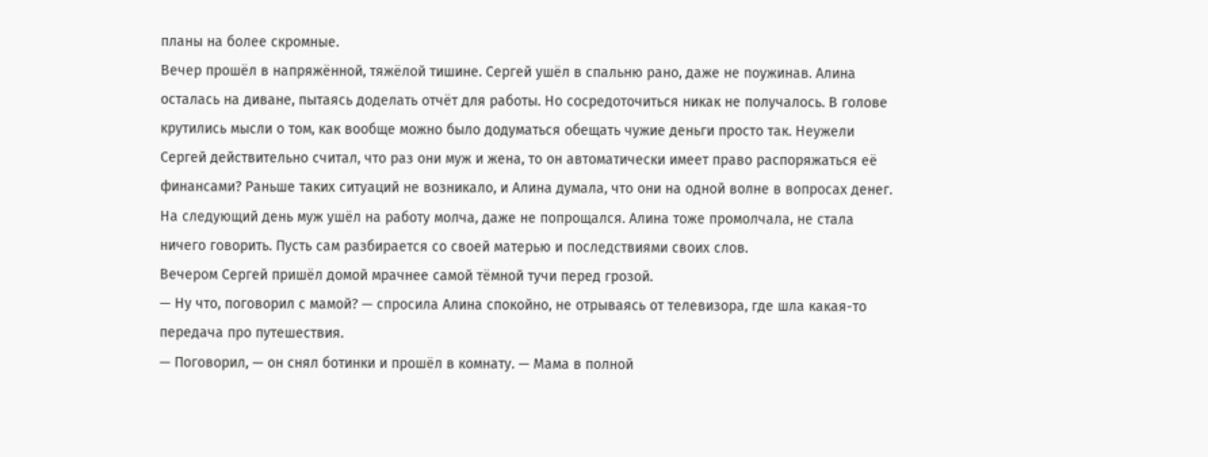планы на более скромные.
Вечер прошёл в напряжённой, тяжёлой тишине. Сергей ушёл в спальню рано, даже не поужинав. Алина осталась на диване, пытаясь доделать отчёт для работы. Но сосредоточиться никак не получалось. В голове крутились мысли о том, как вообще можно было додуматься обещать чужие деньги просто так. Неужели Сергей действительно считал, что раз они муж и жена, то он автоматически имеет право распоряжаться её финансами? Раньше таких ситуаций не возникало, и Алина думала, что они на одной волне в вопросах денег.
На следующий день муж ушёл на работу молча, даже не попрощался. Алина тоже промолчала, не стала ничего говорить. Пусть сам разбирается со своей матерью и последствиями своих слов.
Вечером Сергей пришёл домой мрачнее самой тёмной тучи перед грозой.
— Ну что, поговорил с мамой? — спросила Алина спокойно, не отрываясь от телевизора, где шла какая-то передача про путешествия.
— Поговорил, — он снял ботинки и прошёл в комнату. — Мама в полной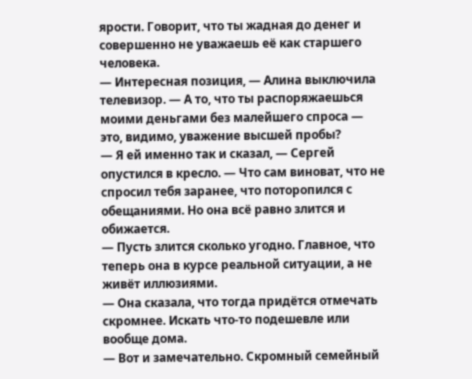ярости. Говорит, что ты жадная до денег и совершенно не уважаешь её как старшего человека.
— Интересная позиция, — Алина выключила телевизор. — А то, что ты распоряжаешься моими деньгами без малейшего спроса — это, видимо, уважение высшей пробы?
— Я ей именно так и сказал, — Сергей опустился в кресло. — Что сам виноват, что не спросил тебя заранее, что поторопился с обещаниями. Но она всё равно злится и обижается.
— Пусть злится сколько угодно. Главное, что теперь она в курсе реальной ситуации, а не живёт иллюзиями.
— Она сказала, что тогда придётся отмечать скромнее. Искать что-то подешевле или вообще дома.
— Вот и замечательно. Скромный семейный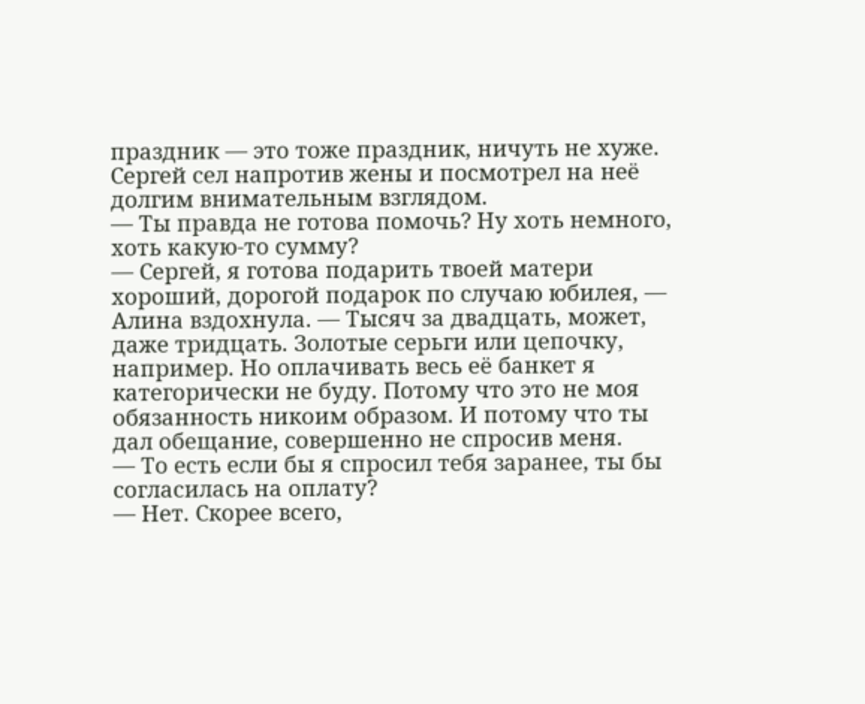праздник — это тоже праздник, ничуть не хуже.
Сергей сел напротив жены и посмотрел на неё долгим внимательным взглядом.
— Ты правда не готова помочь? Ну хоть немного, хоть какую-то сумму?
— Сергей, я готова подарить твоей матери хороший, дорогой подарок по случаю юбилея, — Алина вздохнула. — Тысяч за двадцать, может, даже тридцать. Золотые серьги или цепочку, например. Но оплачивать весь её банкет я категорически не буду. Потому что это не моя обязанность никоим образом. И потому что ты дал обещание, совершенно не спросив меня.
— То есть если бы я спросил тебя заранее, ты бы согласилась на оплату?
— Нет. Скорее всего,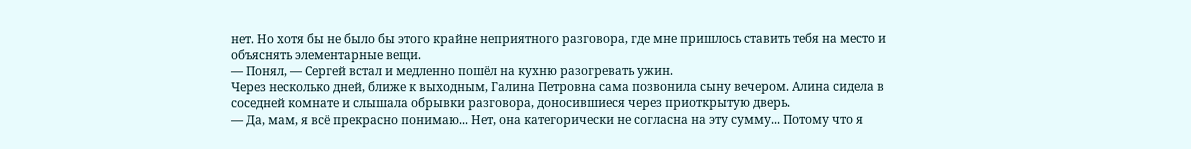нет. Но хотя бы не было бы этого крайне неприятного разговора, где мне пришлось ставить тебя на место и объяснять элементарные вещи.
— Понял, — Сергей встал и медленно пошёл на кухню разогревать ужин.
Через несколько дней, ближе к выходным, Галина Петровна сама позвонила сыну вечером. Алина сидела в соседней комнате и слышала обрывки разговора, доносившиеся через приоткрытую дверь.
— Да, мам, я всё прекрасно понимаю... Нет, она категорически не согласна на эту сумму... Потому что я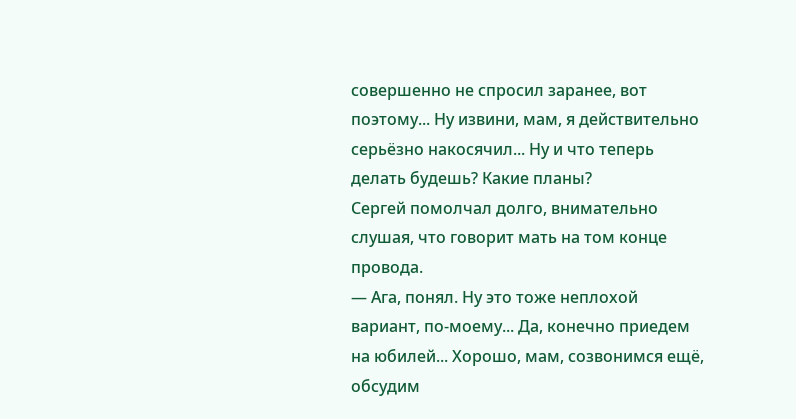совершенно не спросил заранее, вот поэтому... Ну извини, мам, я действительно серьёзно накосячил... Ну и что теперь делать будешь? Какие планы?
Сергей помолчал долго, внимательно слушая, что говорит мать на том конце провода.
— Ага, понял. Ну это тоже неплохой вариант, по-моему... Да, конечно приедем на юбилей... Хорошо, мам, созвонимся ещё, обсудим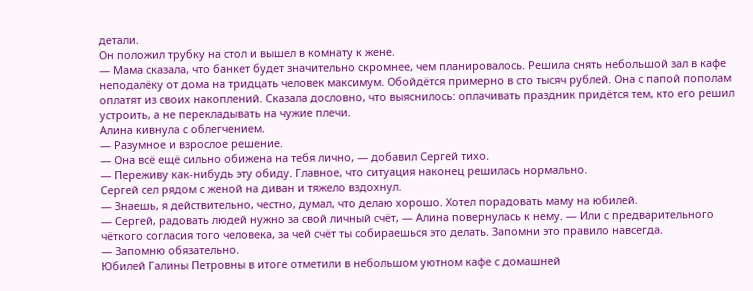детали.
Он положил трубку на стол и вышел в комнату к жене.
— Мама сказала, что банкет будет значительно скромнее, чем планировалось. Решила снять небольшой зал в кафе неподалёку от дома на тридцать человек максимум. Обойдётся примерно в сто тысяч рублей. Она с папой пополам оплатят из своих накоплений. Сказала дословно, что выяснилось: оплачивать праздник придётся тем, кто его решил устроить, а не перекладывать на чужие плечи.
Алина кивнула с облегчением.
— Разумное и взрослое решение.
— Она всё ещё сильно обижена на тебя лично, — добавил Сергей тихо.
— Переживу как-нибудь эту обиду. Главное, что ситуация наконец решилась нормально.
Сергей сел рядом с женой на диван и тяжело вздохнул.
— Знаешь, я действительно, честно, думал, что делаю хорошо. Хотел порадовать маму на юбилей.
— Сергей, радовать людей нужно за свой личный счёт, — Алина повернулась к нему. — Или с предварительного чёткого согласия того человека, за чей счёт ты собираешься это делать. Запомни это правило навсегда.
— Запомню обязательно.
Юбилей Галины Петровны в итоге отметили в небольшом уютном кафе с домашней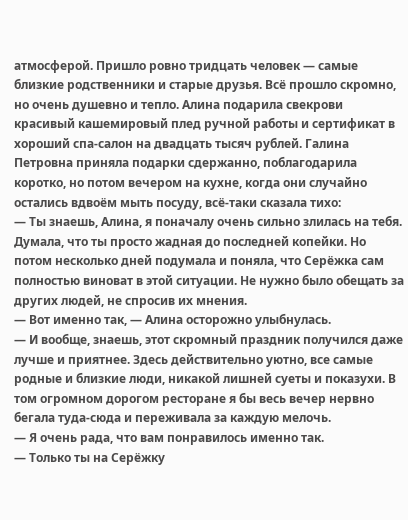атмосферой. Пришло ровно тридцать человек — самые близкие родственники и старые друзья. Всё прошло скромно, но очень душевно и тепло. Алина подарила свекрови красивый кашемировый плед ручной работы и сертификат в хороший спа-салон на двадцать тысяч рублей. Галина Петровна приняла подарки сдержанно, поблагодарила коротко, но потом вечером на кухне, когда они случайно остались вдвоём мыть посуду, всё-таки сказала тихо:
— Ты знаешь, Алина, я поначалу очень сильно злилась на тебя. Думала, что ты просто жадная до последней копейки. Но потом несколько дней подумала и поняла, что Серёжка сам полностью виноват в этой ситуации. Не нужно было обещать за других людей, не спросив их мнения.
— Вот именно так, — Алина осторожно улыбнулась.
— И вообще, знаешь, этот скромный праздник получился даже лучше и приятнее. Здесь действительно уютно, все самые родные и близкие люди, никакой лишней суеты и показухи. В том огромном дорогом ресторане я бы весь вечер нервно бегала туда-сюда и переживала за каждую мелочь.
— Я очень рада, что вам понравилось именно так.
— Только ты на Серёжку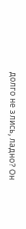долго не злись, ладно? Он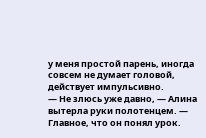у меня простой парень, иногда совсем не думает головой, действует импульсивно.
— Не злюсь уже давно, — Алина вытерла руки полотенцем. — Главное, что он понял урок.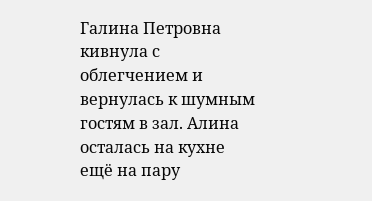Галина Петровна кивнула с облегчением и вернулась к шумным гостям в зал. Алина осталась на кухне ещё на пару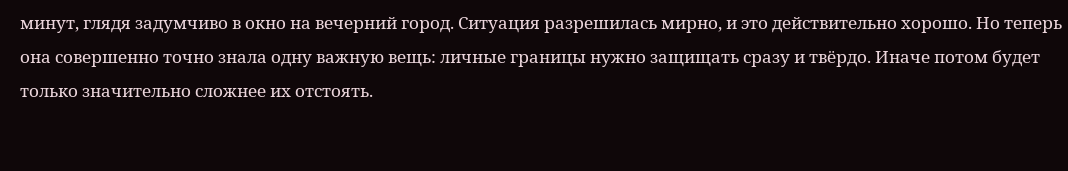минут, глядя задумчиво в окно на вечерний город. Ситуация разрешилась мирно, и это действительно хорошо. Но теперь она совершенно точно знала одну важную вещь: личные границы нужно защищать сразу и твёрдо. Иначе потом будет только значительно сложнее их отстоять.